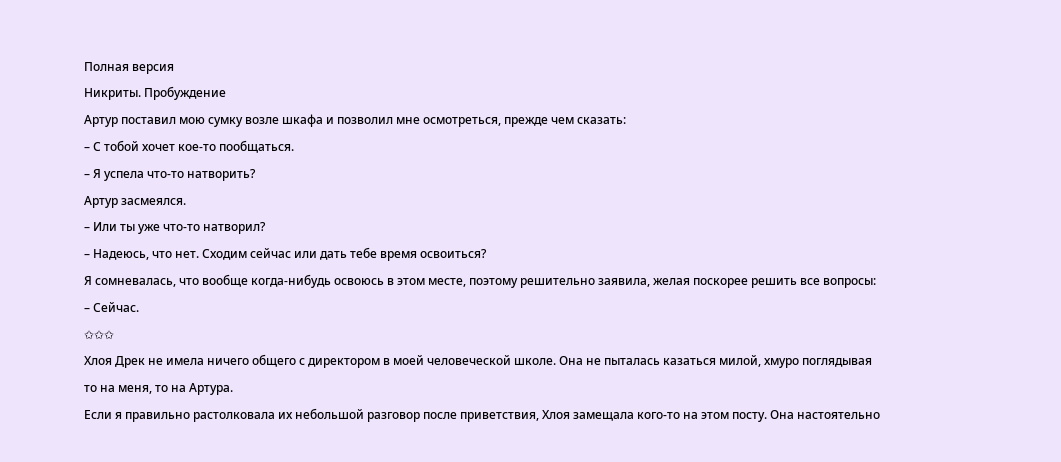Полная версия
Никриты. Пробуждение
Артур поставил мою сумку возле шкафа и позволил мне осмотреться, прежде чем сказать:
– С тобой хочет кое-то пообщаться.
– Я успела что-то натворить?
Артур засмеялся.
– Или ты уже что-то натворил?
– Надеюсь, что нет. Сходим сейчас или дать тебе время освоиться?
Я сомневалась, что вообще когда-нибудь освоюсь в этом месте, поэтому решительно заявила, желая поскорее решить все вопросы:
– Сейчас.
✩✩✩
Хлоя Дрек не имела ничего общего с директором в моей человеческой школе. Она не пыталась казаться милой, хмуро поглядывая то на меня, то на Артура.
Если я правильно растолковала их небольшой разговор после приветствия, Хлоя замещала кого-то на этом посту. Она настоятельно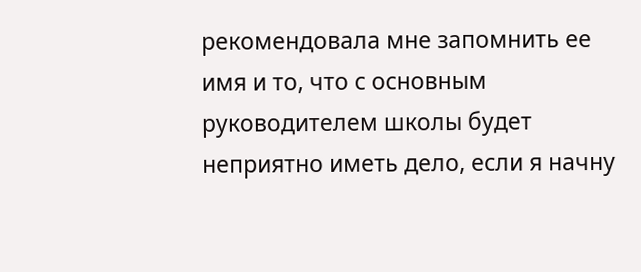рекомендовала мне запомнить ее имя и то, что с основным руководителем школы будет неприятно иметь дело, если я начну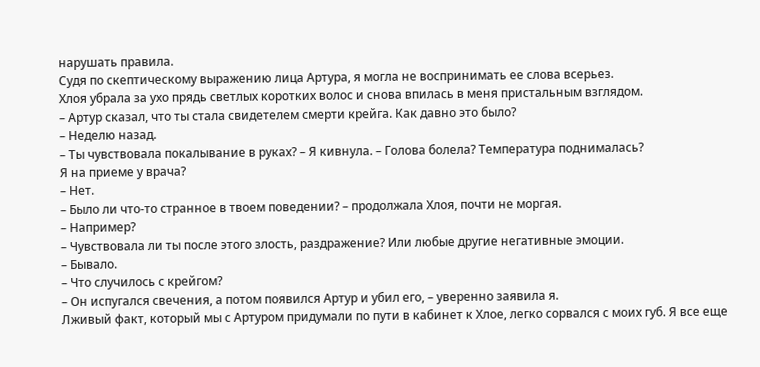нарушать правила.
Судя по скептическому выражению лица Артура, я могла не воспринимать ее слова всерьез.
Хлоя убрала за ухо прядь светлых коротких волос и снова впилась в меня пристальным взглядом.
– Артур сказал, что ты стала свидетелем смерти крейга. Как давно это было?
– Неделю назад.
– Ты чувствовала покалывание в руках? – Я кивнула. – Голова болела? Температура поднималась?
Я на приеме у врача?
– Нет.
– Было ли что-то странное в твоем поведении? – продолжала Хлоя, почти не моргая.
– Например?
– Чувствовала ли ты после этого злость, раздражение? Или любые другие негативные эмоции.
– Бывало.
– Что случилось с крейгом?
– Он испугался свечения, а потом появился Артур и убил его, – уверенно заявила я.
Лживый факт, который мы с Артуром придумали по пути в кабинет к Хлое, легко сорвался с моих губ. Я все еще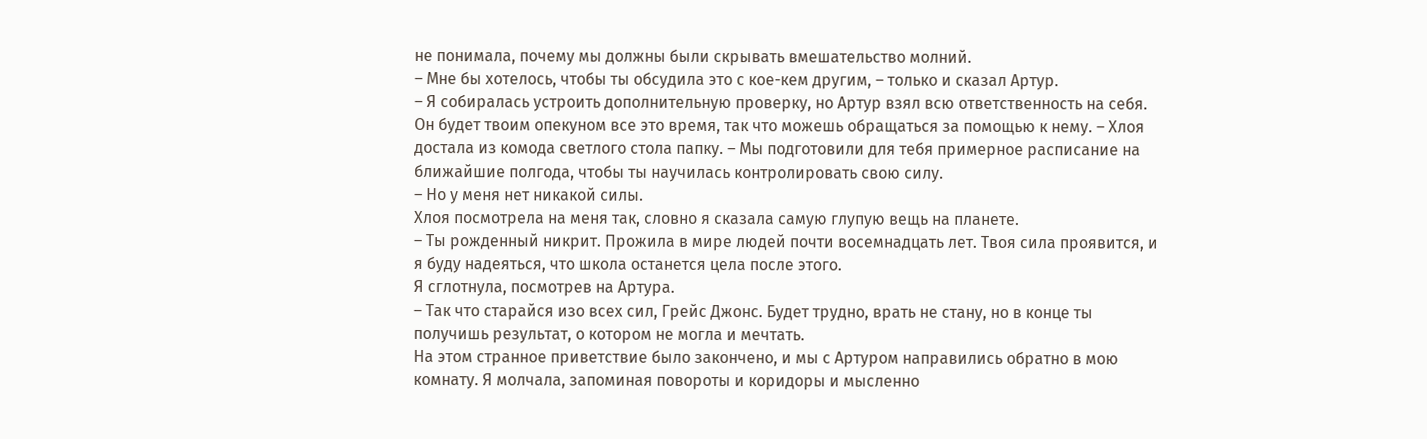не понимала, почему мы должны были скрывать вмешательство молний.
– Мне бы хотелось, чтобы ты обсудила это с кое-кем другим, – только и сказал Артур.
– Я собиралась устроить дополнительную проверку, но Артур взял всю ответственность на себя. Он будет твоим опекуном все это время, так что можешь обращаться за помощью к нему. – Хлоя достала из комода светлого стола папку. – Мы подготовили для тебя примерное расписание на ближайшие полгода, чтобы ты научилась контролировать свою силу.
– Но у меня нет никакой силы.
Хлоя посмотрела на меня так, словно я сказала самую глупую вещь на планете.
– Ты рожденный никрит. Прожила в мире людей почти восемнадцать лет. Твоя сила проявится, и я буду надеяться, что школа останется цела после этого.
Я сглотнула, посмотрев на Артура.
– Так что старайся изо всех сил, Грейс Джонс. Будет трудно, врать не стану, но в конце ты получишь результат, о котором не могла и мечтать.
На этом странное приветствие было закончено, и мы с Артуром направились обратно в мою комнату. Я молчала, запоминая повороты и коридоры и мысленно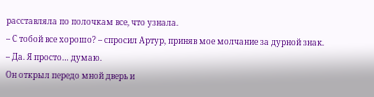расставляла по полочкам все, что узнала.
– С тобой все хорошо? – спросил Артур, приняв мое молчание за дурной знак.
– Да. Я просто… думаю.
Он открыл передо мной дверь и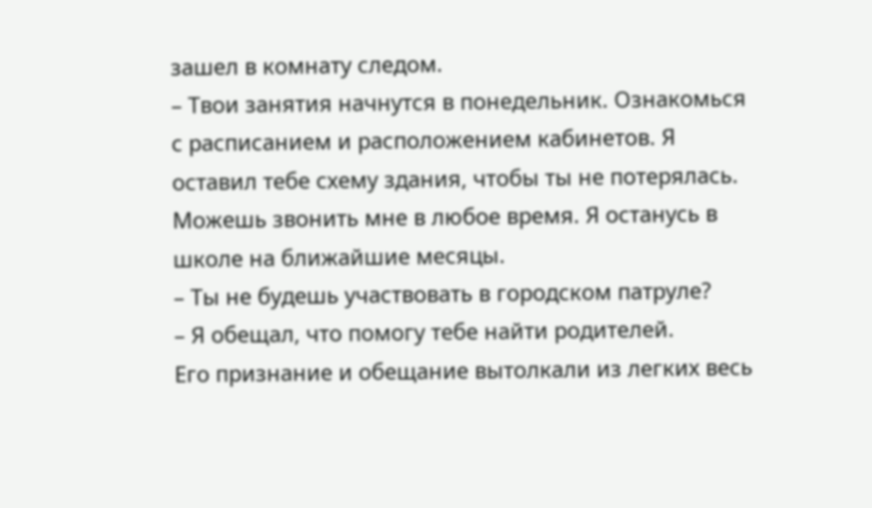зашел в комнату следом.
– Твои занятия начнутся в понедельник. Ознакомься с расписанием и расположением кабинетов. Я оставил тебе схему здания, чтобы ты не потерялась. Можешь звонить мне в любое время. Я останусь в школе на ближайшие месяцы.
– Ты не будешь участвовать в городском патруле?
– Я обещал, что помогу тебе найти родителей.
Его признание и обещание вытолкали из легких весь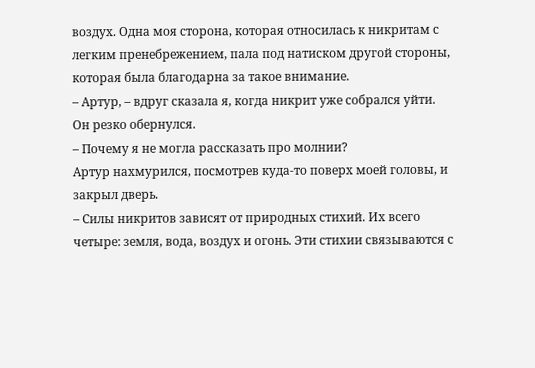воздух. Одна моя сторона, которая относилась к никритам с легким пренебрежением, пала под натиском другой стороны, которая была благодарна за такое внимание.
– Артур, – вдруг сказала я, когда никрит уже собрался уйти.
Он резко обернулся.
– Почему я не могла рассказать про молнии?
Артур нахмурился, посмотрев куда-то поверх моей головы, и закрыл дверь.
– Силы никритов зависят от природных стихий. Их всего четыре: земля, вода, воздух и огонь. Эти стихии связываются с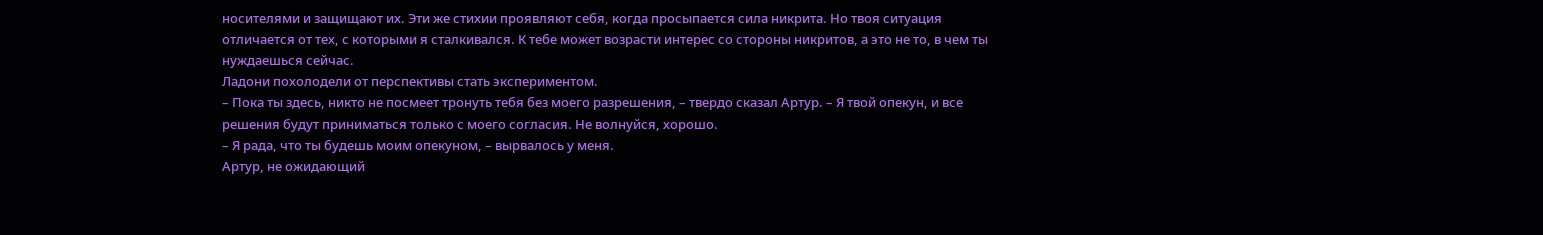носителями и защищают их. Эти же стихии проявляют себя, когда просыпается сила никрита. Но твоя ситуация отличается от тех, с которыми я сталкивался. К тебе может возрасти интерес со стороны никритов, а это не то, в чем ты нуждаешься сейчас.
Ладони похолодели от перспективы стать экспериментом.
– Пока ты здесь, никто не посмеет тронуть тебя без моего разрешения, – твердо сказал Артур. – Я твой опекун, и все решения будут приниматься только с моего согласия. Не волнуйся, хорошо.
– Я рада, что ты будешь моим опекуном, – вырвалось у меня.
Артур, не ожидающий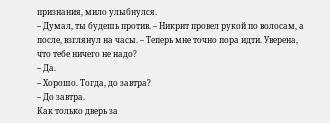признания, мило улыбнулся.
– Думал, ты будешь против. – Никрит провел рукой по волосам, а после, взглянул на часы. – Теперь мне точно пора идти. Уверена, что тебе ничего не надо?
– Да.
– Хорошо. Тогда, до завтра?
– До завтра.
Как только дверь за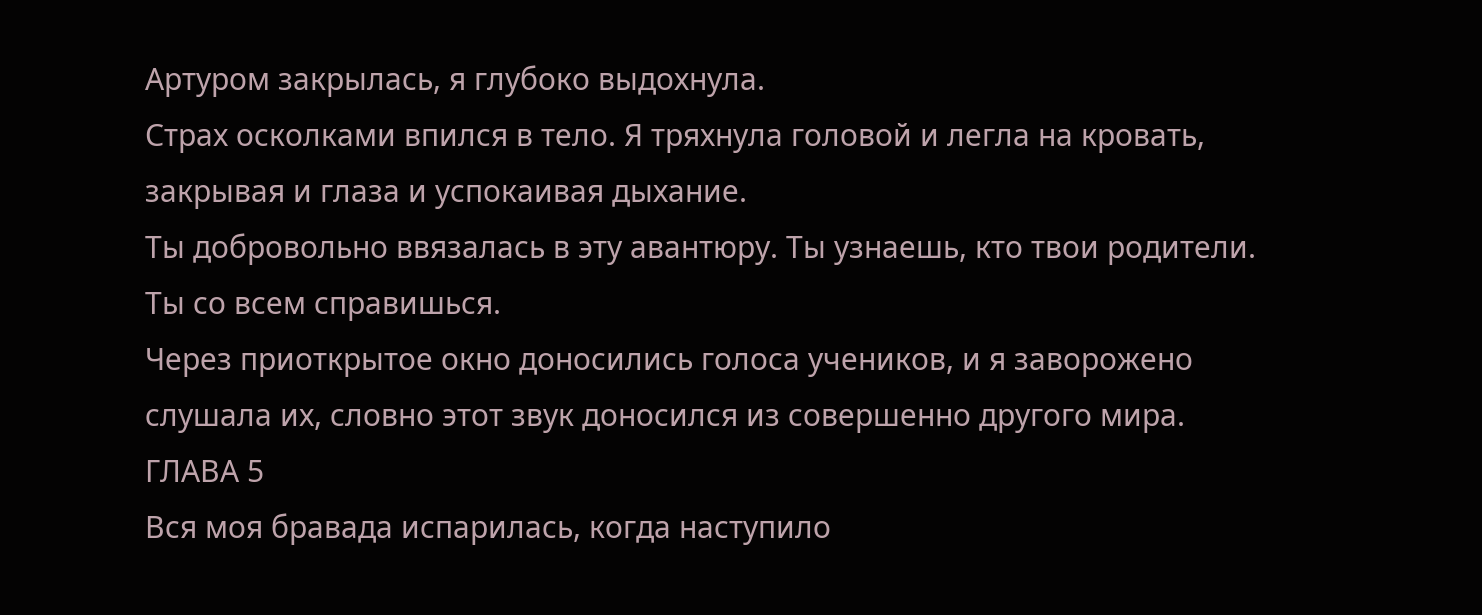Артуром закрылась, я глубоко выдохнула.
Страх осколками впился в тело. Я тряхнула головой и легла на кровать, закрывая и глаза и успокаивая дыхание.
Ты добровольно ввязалась в эту авантюру. Ты узнаешь, кто твои родители. Ты со всем справишься.
Через приоткрытое окно доносились голоса учеников, и я заворожено слушала их, словно этот звук доносился из совершенно другого мира.
ГЛАВА 5
Вся моя бравада испарилась, когда наступило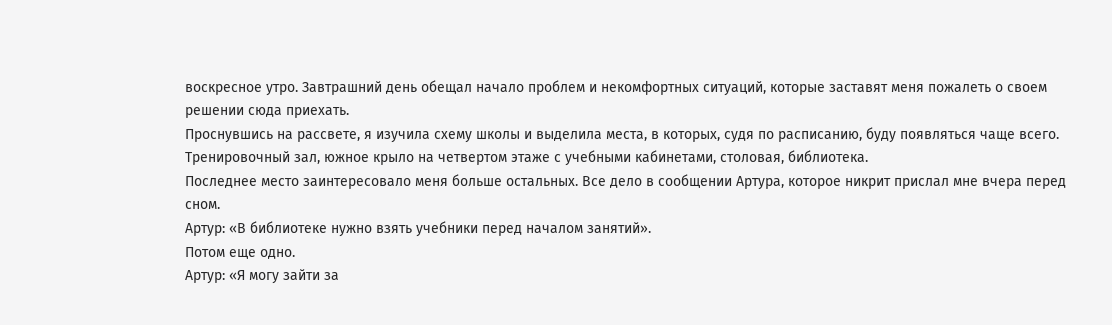воскресное утро. Завтрашний день обещал начало проблем и некомфортных ситуаций, которые заставят меня пожалеть о своем решении сюда приехать.
Проснувшись на рассвете, я изучила схему школы и выделила места, в которых, судя по расписанию, буду появляться чаще всего.
Тренировочный зал, южное крыло на четвертом этаже с учебными кабинетами, столовая, библиотека.
Последнее место заинтересовало меня больше остальных. Все дело в сообщении Артура, которое никрит прислал мне вчера перед сном.
Артур: «В библиотеке нужно взять учебники перед началом занятий».
Потом еще одно.
Артур: «Я могу зайти за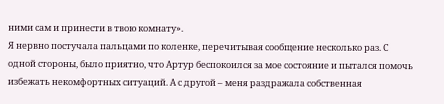ними сам и принести в твою комнату».
Я нервно постучала пальцами по коленке, перечитывая сообщение несколько раз. С одной стороны, было приятно, что Артур беспокоился за мое состояние и пытался помочь избежать некомфортных ситуаций. А с другой – меня раздражала собственная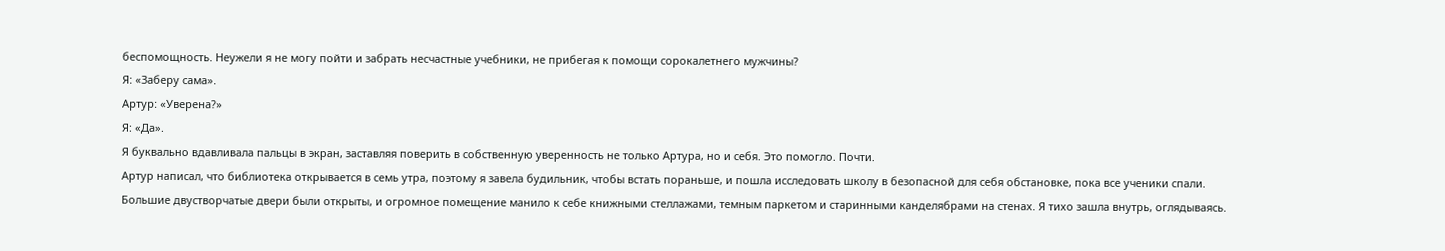беспомощность. Неужели я не могу пойти и забрать несчастные учебники, не прибегая к помощи сорокалетнего мужчины?
Я: «Заберу сама».
Артур: «Уверена?»
Я: «Да».
Я буквально вдавливала пальцы в экран, заставляя поверить в собственную уверенность не только Артура, но и себя. Это помогло. Почти.
Артур написал, что библиотека открывается в семь утра, поэтому я завела будильник, чтобы встать пораньше, и пошла исследовать школу в безопасной для себя обстановке, пока все ученики спали.
Большие двустворчатые двери были открыты, и огромное помещение манило к себе книжными стеллажами, темным паркетом и старинными канделябрами на стенах. Я тихо зашла внутрь, оглядываясь.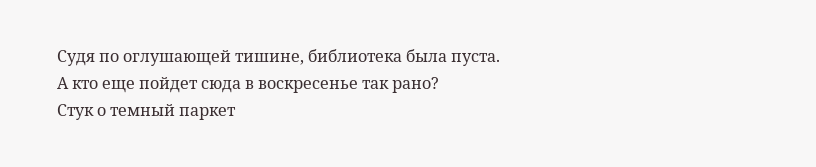Судя по оглушающей тишине, библиотека была пуста.
А кто еще пойдет сюда в воскресенье так рано?
Стук о темный паркет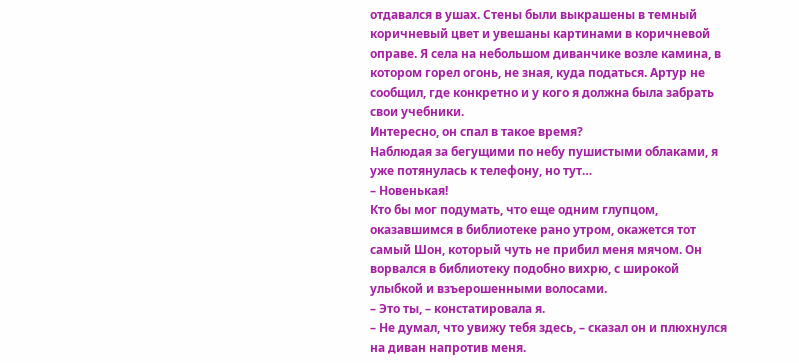отдавался в ушах. Стены были выкрашены в темный коричневый цвет и увешаны картинами в коричневой оправе. Я села на небольшом диванчике возле камина, в котором горел огонь, не зная, куда податься. Артур не сообщил, где конкретно и у кого я должна была забрать свои учебники.
Интересно, он спал в такое время?
Наблюдая за бегущими по небу пушистыми облаками, я уже потянулась к телефону, но тут…
– Новенькая!
Кто бы мог подумать, что еще одним глупцом, оказавшимся в библиотеке рано утром, окажется тот самый Шон, который чуть не прибил меня мячом. Он ворвался в библиотеку подобно вихрю, с широкой улыбкой и взъерошенными волосами.
– Это ты, – констатировала я.
– Не думал, что увижу тебя здесь, – сказал он и плюхнулся на диван напротив меня.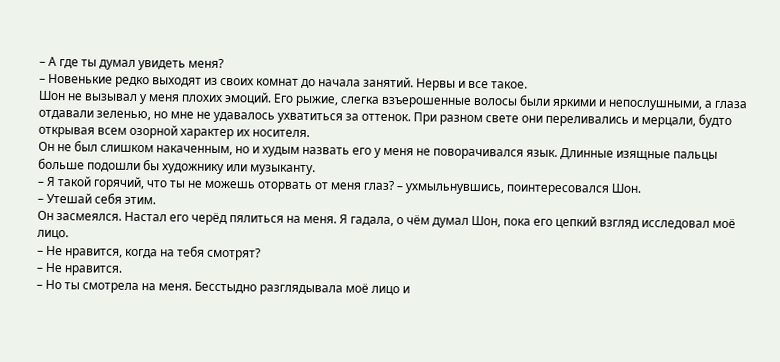– А где ты думал увидеть меня?
– Новенькие редко выходят из своих комнат до начала занятий. Нервы и все такое.
Шон не вызывал у меня плохих эмоций. Его рыжие, слегка взъерошенные волосы были яркими и непослушными, а глаза отдавали зеленью, но мне не удавалось ухватиться за оттенок. При разном свете они переливались и мерцали, будто открывая всем озорной характер их носителя.
Он не был слишком накаченным, но и худым назвать его у меня не поворачивался язык. Длинные изящные пальцы больше подошли бы художнику или музыканту.
– Я такой горячий, что ты не можешь оторвать от меня глаз? – ухмыльнувшись, поинтересовался Шон.
– Утешай себя этим.
Он засмеялся. Настал его черёд пялиться на меня. Я гадала, о чём думал Шон, пока его цепкий взгляд исследовал моё лицо.
– Не нравится, когда на тебя смотрят?
– Не нравится.
– Но ты смотрела на меня. Бесстыдно разглядывала моё лицо и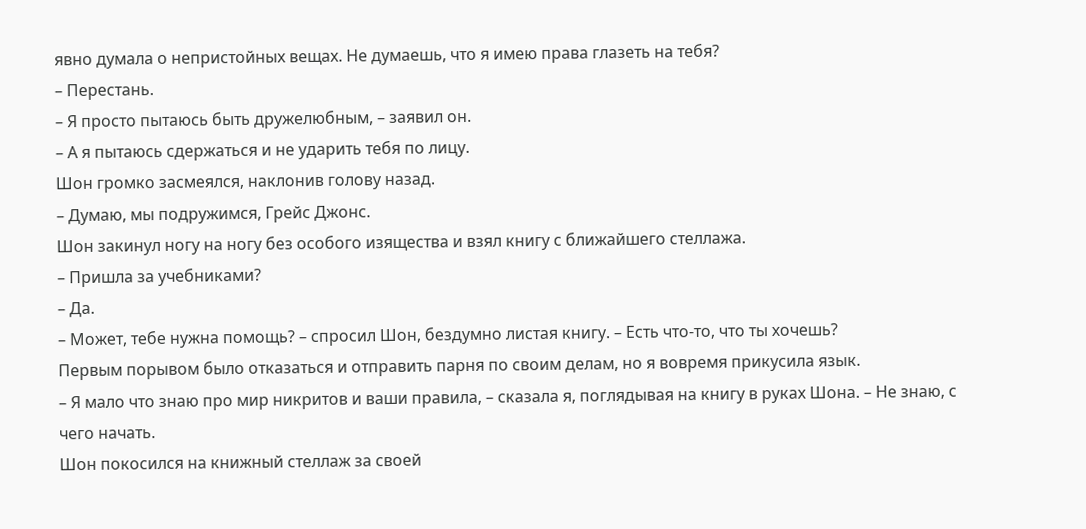явно думала о непристойных вещах. Не думаешь, что я имею права глазеть на тебя?
– Перестань.
– Я просто пытаюсь быть дружелюбным, – заявил он.
– А я пытаюсь сдержаться и не ударить тебя по лицу.
Шон громко засмеялся, наклонив голову назад.
– Думаю, мы подружимся, Грейс Джонс.
Шон закинул ногу на ногу без особого изящества и взял книгу с ближайшего стеллажа.
– Пришла за учебниками?
– Да.
– Может, тебе нужна помощь? – спросил Шон, бездумно листая книгу. – Есть что-то, что ты хочешь?
Первым порывом было отказаться и отправить парня по своим делам, но я вовремя прикусила язык.
– Я мало что знаю про мир никритов и ваши правила, – сказала я, поглядывая на книгу в руках Шона. – Не знаю, с чего начать.
Шон покосился на книжный стеллаж за своей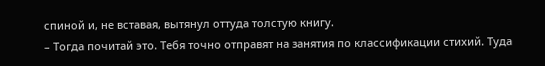спиной и, не вставая, вытянул оттуда толстую книгу.
– Тогда почитай это. Тебя точно отправят на занятия по классификации стихий. Туда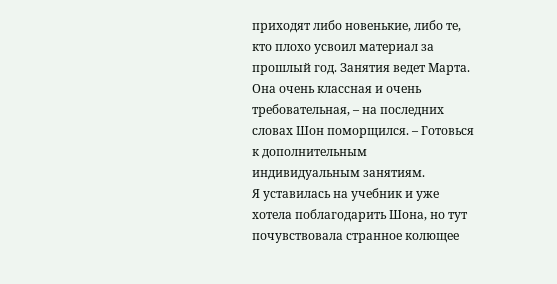приходят либо новенькие, либо те, кто плохо усвоил материал за прошлый год. Занятия ведет Марта. Она очень классная и очень требовательная, – на последних словах Шон поморщился. – Готовься к дополнительным индивидуальным занятиям.
Я уставилась на учебник и уже хотела поблагодарить Шона, но тут почувствовала странное колющее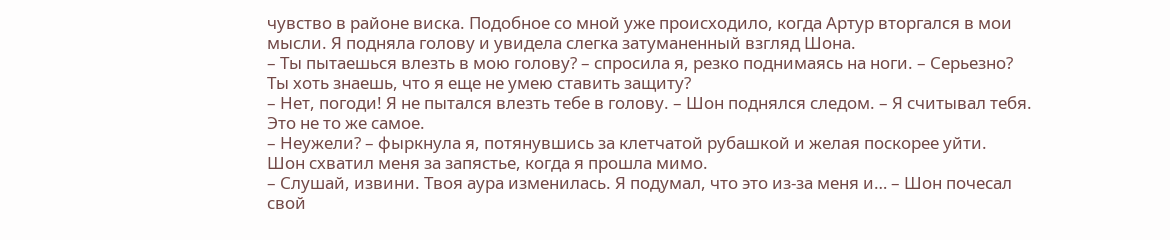чувство в районе виска. Подобное со мной уже происходило, когда Артур вторгался в мои мысли. Я подняла голову и увидела слегка затуманенный взгляд Шона.
– Ты пытаешься влезть в мою голову? – спросила я, резко поднимаясь на ноги. – Серьезно? Ты хоть знаешь, что я еще не умею ставить защиту?
– Нет, погоди! Я не пытался влезть тебе в голову. – Шон поднялся следом. – Я считывал тебя. Это не то же самое.
– Неужели? – фыркнула я, потянувшись за клетчатой рубашкой и желая поскорее уйти.
Шон схватил меня за запястье, когда я прошла мимо.
– Слушай, извини. Твоя аура изменилась. Я подумал, что это из-за меня и… – Шон почесал свой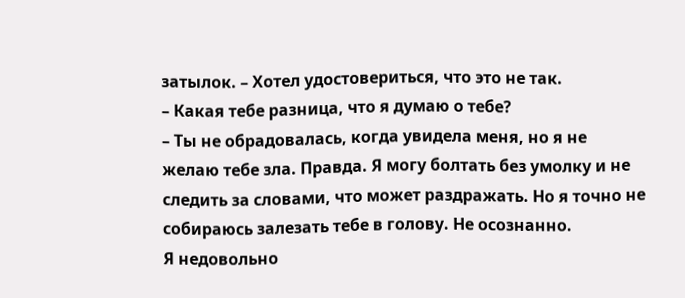затылок. – Хотел удостовериться, что это не так.
– Какая тебе разница, что я думаю о тебе?
– Ты не обрадовалась, когда увидела меня, но я не желаю тебе зла. Правда. Я могу болтать без умолку и не следить за словами, что может раздражать. Но я точно не собираюсь залезать тебе в голову. Не осознанно.
Я недовольно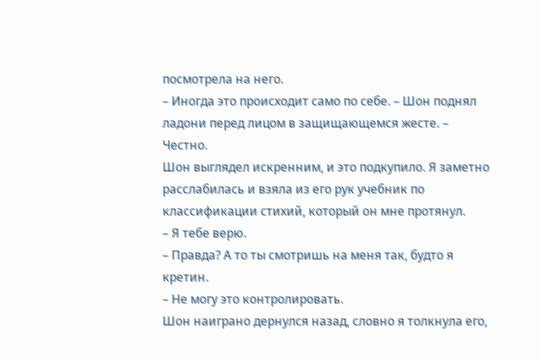посмотрела на него.
– Иногда это происходит само по себе. – Шон поднял ладони перед лицом в защищающемся жесте. – Честно.
Шон выглядел искренним, и это подкупило. Я заметно расслабилась и взяла из его рук учебник по классификации стихий, который он мне протянул.
– Я тебе верю.
– Правда? А то ты смотришь на меня так, будто я кретин.
– Не могу это контролировать.
Шон наиграно дернулся назад, словно я толкнула его,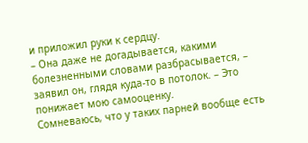и приложил руки к сердцу.
– Она даже не догадывается, какими болезненными словами разбрасывается, – заявил он, глядя куда-то в потолок. – Это понижает мою самооценку.
Сомневаюсь, что у таких парней вообще есть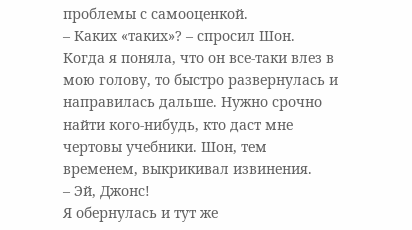проблемы с самооценкой.
– Каких «таких»? – спросил Шон.
Когда я поняла, что он все-таки влез в мою голову, то быстро развернулась и направилась дальше. Нужно срочно найти кого-нибудь, кто даст мне чертовы учебники. Шон, тем временем, выкрикивал извинения.
– Эй, Джонс!
Я обернулась и тут же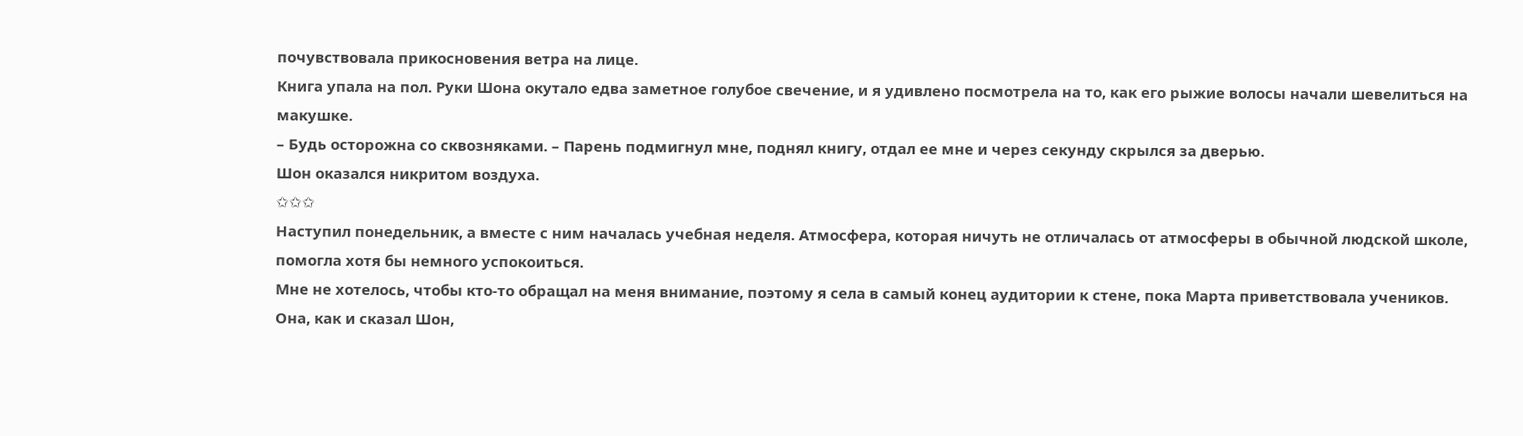почувствовала прикосновения ветра на лице.
Книга упала на пол. Руки Шона окутало едва заметное голубое свечение, и я удивлено посмотрела на то, как его рыжие волосы начали шевелиться на макушке.
– Будь осторожна со сквозняками. – Парень подмигнул мне, поднял книгу, отдал ее мне и через секунду скрылся за дверью.
Шон оказался никритом воздуха.
✩✩✩
Наступил понедельник, а вместе с ним началась учебная неделя. Атмосфера, которая ничуть не отличалась от атмосферы в обычной людской школе, помогла хотя бы немного успокоиться.
Мне не хотелось, чтобы кто-то обращал на меня внимание, поэтому я села в самый конец аудитории к стене, пока Марта приветствовала учеников. Она, как и сказал Шон,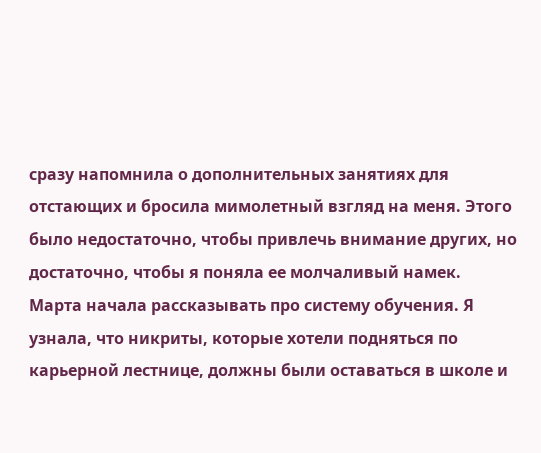сразу напомнила о дополнительных занятиях для отстающих и бросила мимолетный взгляд на меня. Этого было недостаточно, чтобы привлечь внимание других, но достаточно, чтобы я поняла ее молчаливый намек.
Марта начала рассказывать про систему обучения. Я узнала, что никриты, которые хотели подняться по карьерной лестнице, должны были оставаться в школе и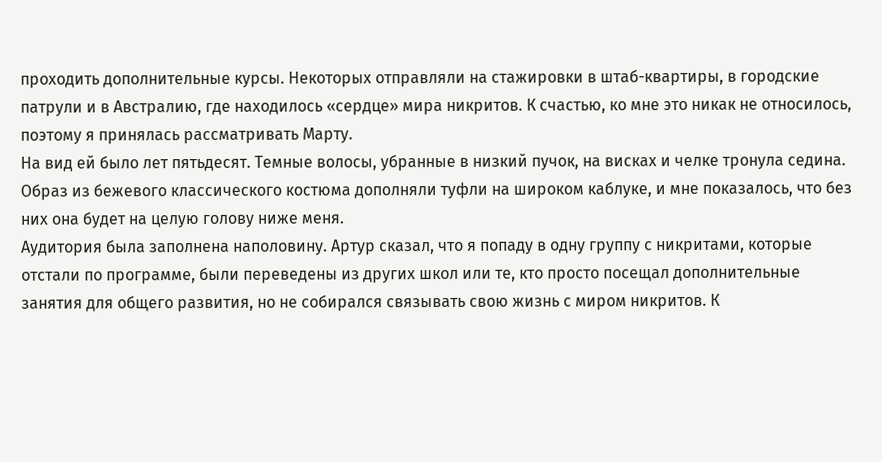проходить дополнительные курсы. Некоторых отправляли на стажировки в штаб-квартиры, в городские патрули и в Австралию, где находилось «сердце» мира никритов. К счастью, ко мне это никак не относилось, поэтому я принялась рассматривать Марту.
На вид ей было лет пятьдесят. Темные волосы, убранные в низкий пучок, на висках и челке тронула седина. Образ из бежевого классического костюма дополняли туфли на широком каблуке, и мне показалось, что без них она будет на целую голову ниже меня.
Аудитория была заполнена наполовину. Артур сказал, что я попаду в одну группу с никритами, которые отстали по программе, были переведены из других школ или те, кто просто посещал дополнительные занятия для общего развития, но не собирался связывать свою жизнь с миром никритов. К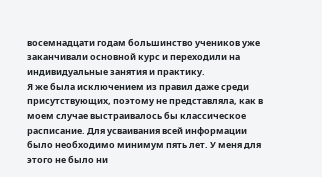восемнадцати годам большинство учеников уже заканчивали основной курс и переходили на индивидуальные занятия и практику.
Я же была исключением из правил даже среди присутствующих, поэтому не представляла, как в моем случае выстраивалось бы классическое расписание. Для усваивания всей информации было необходимо минимум пять лет. У меня для этого не было ни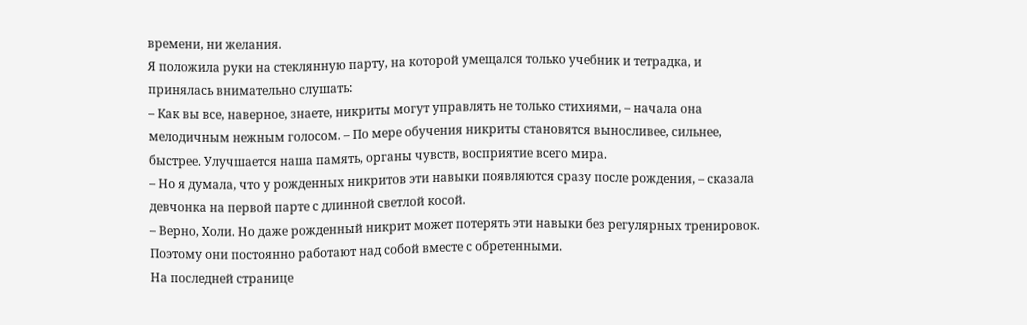времени, ни желания.
Я положила руки на стеклянную парту, на которой умещался только учебник и тетрадка, и принялась внимательно слушать:
– Как вы все, наверное, знаете, никриты могут управлять не только стихиями, – начала она мелодичным нежным голосом. – По мере обучения никриты становятся выносливее, сильнее, быстрее. Улучшается наша память, органы чувств, восприятие всего мира.
– Но я думала, что у рожденных никритов эти навыки появляются сразу после рождения, – сказала девчонка на первой парте с длинной светлой косой.
– Верно, Холи. Но даже рожденный никрит может потерять эти навыки без регулярных тренировок. Поэтому они постоянно работают над собой вместе с обретенными.
На последней странице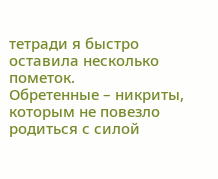тетради я быстро оставила несколько пометок.
Обретенные – никриты, которым не повезло родиться с силой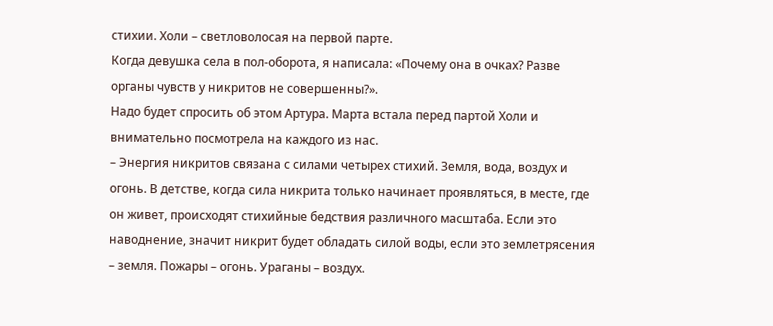стихии. Холи – светловолосая на первой парте.
Когда девушка села в пол-оборота, я написала: «Почему она в очках? Разве органы чувств у никритов не совершенны?».
Надо будет спросить об этом Артура. Марта встала перед партой Холи и внимательно посмотрела на каждого из нас.
– Энергия никритов связана с силами четырех стихий. Земля, вода, воздух и огонь. В детстве, когда сила никрита только начинает проявляться, в месте, где он живет, происходят стихийные бедствия различного масштаба. Если это наводнение, значит никрит будет обладать силой воды, если это землетрясения – земля. Пожары – огонь. Ураганы – воздух.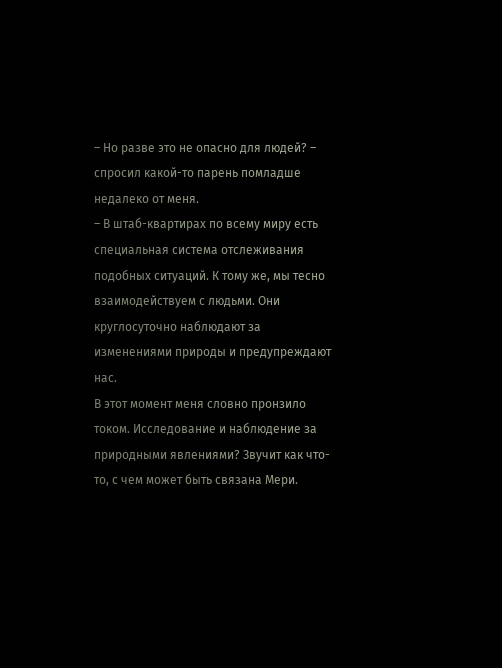– Но разве это не опасно для людей? – спросил какой-то парень помладше недалеко от меня.
– В штаб-квартирах по всему миру есть специальная система отслеживания подобных ситуаций. К тому же, мы тесно взаимодействуем с людьми. Они круглосуточно наблюдают за изменениями природы и предупреждают нас.
В этот момент меня словно пронзило током. Исследование и наблюдение за природными явлениями? Звучит как что-то, с чем может быть связана Мери.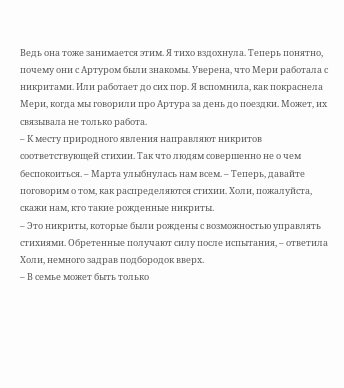Ведь она тоже занимается этим. Я тихо вздохнула. Теперь понятно, почему они с Артуром были знакомы. Уверена, что Мери работала с никритами. Или работает до сих пор. Я вспомнила, как покраснела Мери, когда мы говорили про Артура за день до поездки. Может, их связывала не только работа.
– К месту природного явления направляют никритов соответствующей стихии. Так что людям совершенно не о чем беспокоиться. – Марта улыбнулась нам всем. – Теперь, давайте поговорим о том, как распределяются стихии. Холи, пожалуйста, скажи нам, кто такие рожденные никриты.
– Это никриты, которые были рождены с возможностью управлять стихиями. Обретенные получают силу после испытания, – ответила Холи, немного задрав подбородок вверх.
– В семье может быть только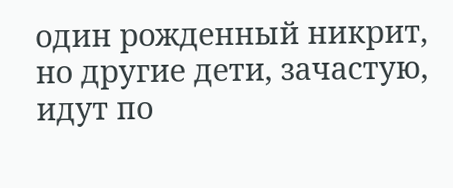один рожденный никрит, но другие дети, зачастую, идут по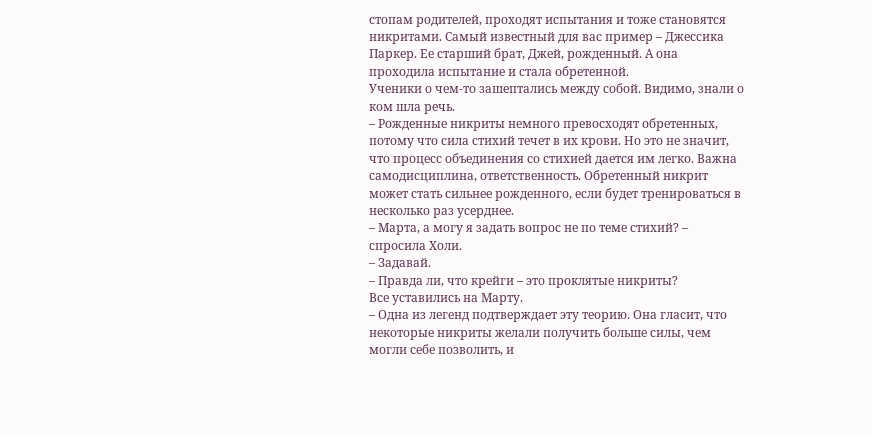стопам родителей, проходят испытания и тоже становятся никритами. Самый известный для вас пример – Джессика Паркер. Ее старший брат, Джей, рожденный. А она проходила испытание и стала обретенной.
Ученики о чем-то зашептались между собой. Видимо, знали о ком шла речь.
– Рожденные никриты немного превосходят обретенных, потому что сила стихий течет в их крови. Но это не значит, что процесс объединения со стихией дается им легко. Важна самодисциплина, ответственность. Обретенный никрит может стать сильнее рожденного, если будет тренироваться в несколько раз усерднее.
– Марта, а могу я задать вопрос не по теме стихий? – спросила Холи.
– Задавай.
– Правда ли, что крейги – это проклятые никриты?
Все уставились на Марту.
– Одна из легенд подтверждает эту теорию. Она гласит, что некоторые никриты желали получить больше силы, чем могли себе позволить, и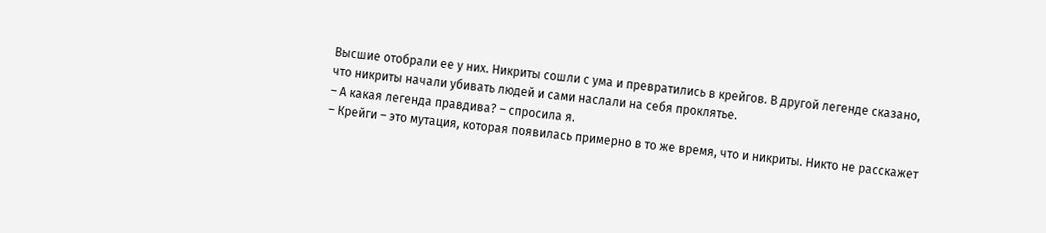Высшие отобрали ее у них. Никриты сошли с ума и превратились в крейгов. В другой легенде сказано, что никриты начали убивать людей и сами наслали на себя проклятье.
– А какая легенда правдива? – спросила я.
– Крейги – это мутация, которая появилась примерно в то же время, что и никриты. Никто не расскажет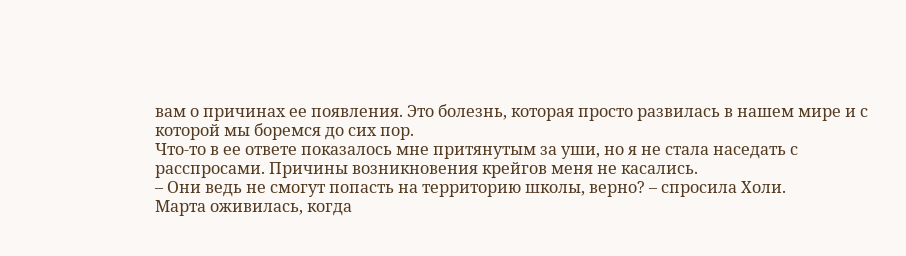вам о причинах ее появления. Это болезнь, которая просто развилась в нашем мире и с которой мы боремся до сих пор.
Что-то в ее ответе показалось мне притянутым за уши, но я не стала наседать с расспросами. Причины возникновения крейгов меня не касались.
– Они ведь не смогут попасть на территорию школы, верно? – спросила Холи.
Марта оживилась, когда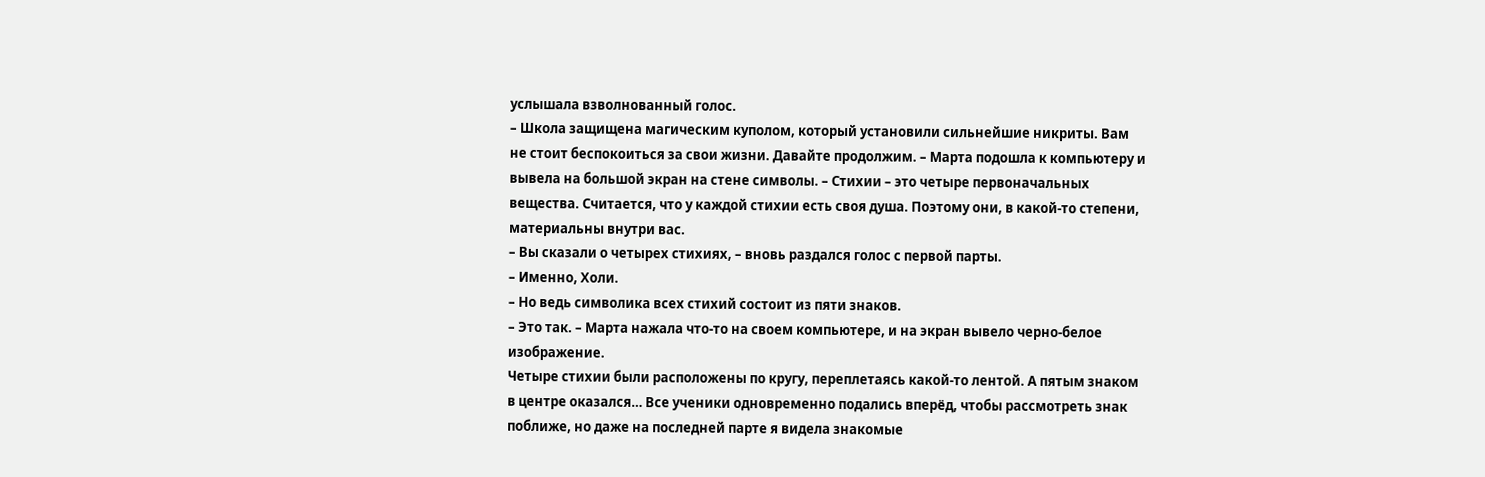услышала взволнованный голос.
– Школа защищена магическим куполом, который установили сильнейшие никриты. Вам не стоит беспокоиться за свои жизни. Давайте продолжим. – Марта подошла к компьютеру и вывела на большой экран на стене символы. – Стихии – это четыре первоначальных вещества. Считается, что у каждой стихии есть своя душа. Поэтому они, в какой-то степени, материальны внутри вас.
– Вы сказали о четырех стихиях, – вновь раздался голос с первой парты.
– Именно, Холи.
– Но ведь символика всех стихий состоит из пяти знаков.
– Это так. – Марта нажала что-то на своем компьютере, и на экран вывело черно-белое изображение.
Четыре стихии были расположены по кругу, переплетаясь какой-то лентой. А пятым знаком в центре оказался… Все ученики одновременно подались вперёд, чтобы рассмотреть знак поближе, но даже на последней парте я видела знакомые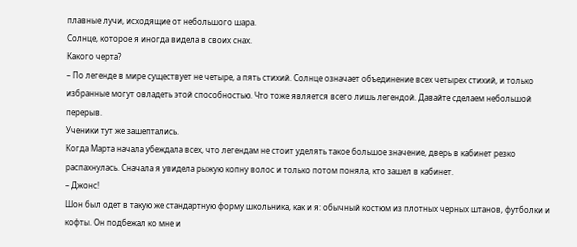плавные лучи, исходящие от небольшого шара.
Солнце, которое я иногда видела в своих снах.
Какого черта?
– По легенде в мире существует не четыре, а пять стихий. Солнце означает объединение всех четырех стихий, и только избранные могут овладеть этой способностью. Что тоже является всего лишь легендой. Давайте сделаем небольшой перерыв.
Ученики тут же зашептались.
Когда Марта начала убеждала всех, что легендам не стоит уделять такое большое значение, дверь в кабинет резко распахнулась. Сначала я увидела рыжую копну волос и только потом поняла, кто зашел в кабинет.
– Джонс!
Шон был одет в такую же стандартную форму школьника, как и я: обычный костюм из плотных черных штанов, футболки и кофты. Он подбежал ко мне и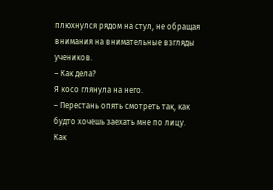плюхнулся рядом на стул, не обращая внимания на внимательные взгляды учеников.
– Как дела?
Я косо глянула на него.
– Перестань опять смотреть так, как будто хочешь заехать мне по лицу. Как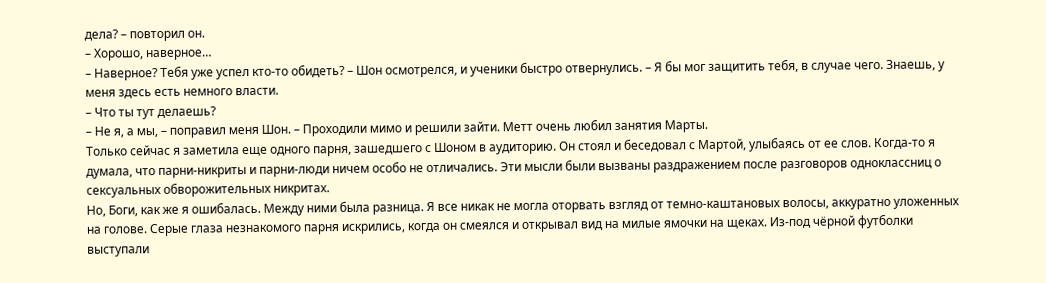дела? – повторил он.
– Хорошо, наверное…
– Наверное? Тебя уже успел кто-то обидеть? – Шон осмотрелся, и ученики быстро отвернулись. – Я бы мог защитить тебя, в случае чего. Знаешь, у меня здесь есть немного власти.
– Что ты тут делаешь?
– Не я, а мы, – поправил меня Шон. – Проходили мимо и решили зайти. Метт очень любил занятия Марты.
Только сейчас я заметила еще одного парня, зашедшего с Шоном в аудиторию. Он стоял и беседовал с Мартой, улыбаясь от ее слов. Когда-то я думала, что парни-никриты и парни-люди ничем особо не отличались. Эти мысли были вызваны раздражением после разговоров одноклассниц о сексуальных обворожительных никритах.
Но, Боги, как же я ошибалась. Между ними была разница. Я все никак не могла оторвать взгляд от темно-каштановых волосы, аккуратно уложенных на голове. Серые глаза незнакомого парня искрились, когда он смеялся и открывал вид на милые ямочки на щеках. Из-под чёрной футболки выступали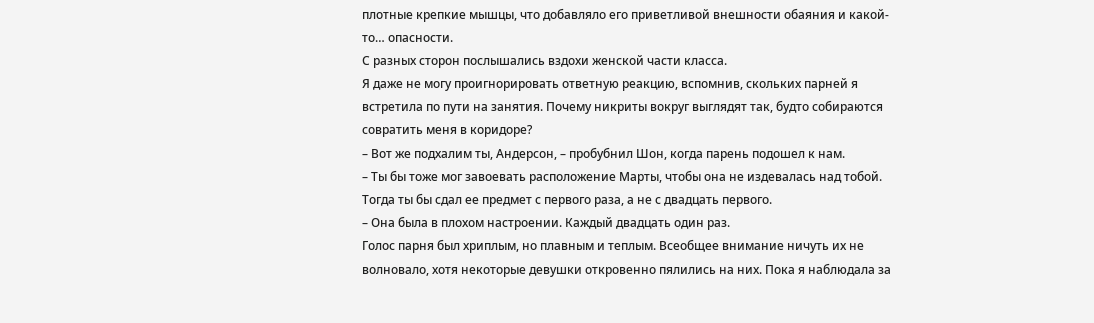плотные крепкие мышцы, что добавляло его приветливой внешности обаяния и какой-то… опасности.
С разных сторон послышались вздохи женской части класса.
Я даже не могу проигнорировать ответную реакцию, вспомнив, скольких парней я встретила по пути на занятия. Почему никриты вокруг выглядят так, будто собираются совратить меня в коридоре?
– Вот же подхалим ты, Андерсон, – пробубнил Шон, когда парень подошел к нам.
– Ты бы тоже мог завоевать расположение Марты, чтобы она не издевалась над тобой. Тогда ты бы сдал ее предмет с первого раза, а не с двадцать первого.
– Она была в плохом настроении. Каждый двадцать один раз.
Голос парня был хриплым, но плавным и теплым. Всеобщее внимание ничуть их не волновало, хотя некоторые девушки откровенно пялились на них. Пока я наблюдала за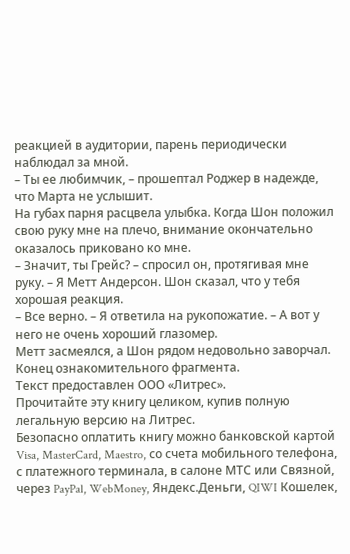реакцией в аудитории, парень периодически наблюдал за мной.
– Ты ее любимчик, – прошептал Роджер в надежде, что Марта не услышит.
На губах парня расцвела улыбка. Когда Шон положил свою руку мне на плечо, внимание окончательно оказалось приковано ко мне.
– Значит, ты Грейс? – спросил он, протягивая мне руку. – Я Метт Андерсон. Шон сказал, что у тебя хорошая реакция.
– Все верно. – Я ответила на рукопожатие. – А вот у него не очень хороший глазомер.
Метт засмеялся, а Шон рядом недовольно заворчал.
Конец ознакомительного фрагмента.
Текст предоставлен ООО «Литрес».
Прочитайте эту книгу целиком, купив полную легальную версию на Литрес.
Безопасно оплатить книгу можно банковской картой Visa, MasterCard, Maestro, со счета мобильного телефона, с платежного терминала, в салоне МТС или Связной, через PayPal, WebMoney, Яндекс.Деньги, QIWI Кошелек,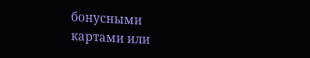бонусными картами или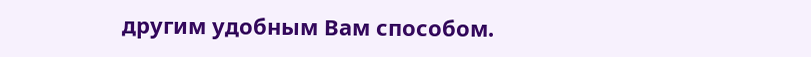другим удобным Вам способом.